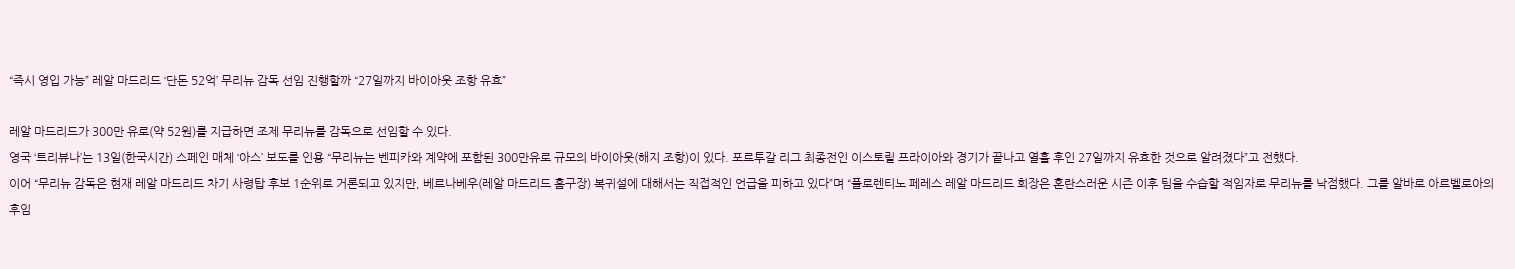“즉시 영입 가능” 레알 마드리드 ‘단돈 52억’ 무리뉴 감독 선임 진행할까 “27일까지 바이아웃 조항 유효”

레알 마드리드가 300만 유로(약 52원)를 지급하면 조제 무리뉴를 감독으로 선임할 수 있다.
영국 ‘트리뷰나’는 13일(한국시간) 스페인 매체 ‘아스’ 보도를 인용 “무리뉴는 벤피카와 계약에 포함된 300만유로 규모의 바이아웃(해지 조항)이 있다. 포르투갈 리그 최종전인 이스토릴 프라이아와 경기가 끝나고 열흘 후인 27일까지 유효한 것으로 알려졌다”고 전했다.
이어 “무리뉴 감독은 현재 레알 마드리드 차기 사령탑 후보 1순위로 거론되고 있지만, 베르나베우(레알 마드리드 홈구장) 복귀설에 대해서는 직접적인 언급을 피하고 있다”며 “플로렌티노 페레스 레알 마드리드 회장은 혼란스러운 시즌 이후 팀을 수습할 적임자로 무리뉴를 낙점했다. 그를 알바로 아르벨로아의 후임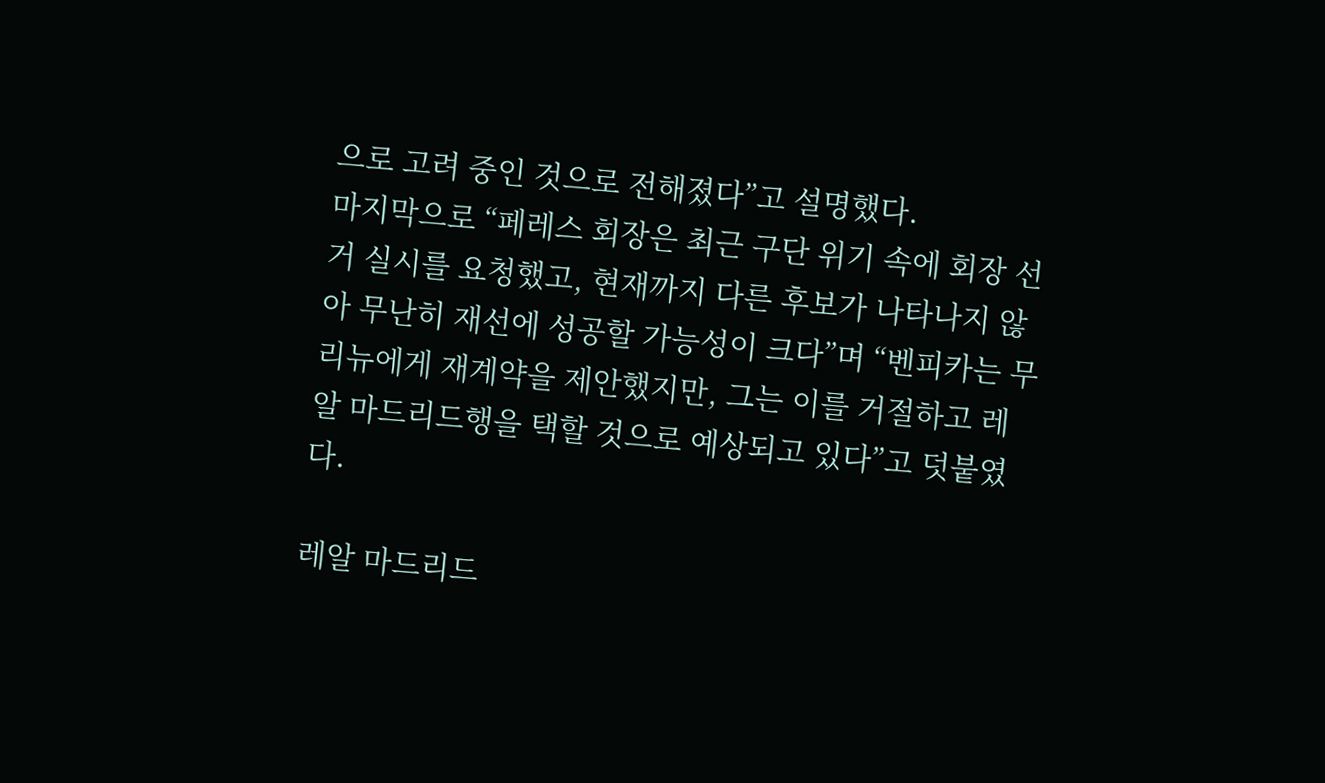으로 고려 중인 것으로 전해졌다”고 설명했다.
마지막으로 “페레스 회장은 최근 구단 위기 속에 회장 선거 실시를 요청했고, 현재까지 다른 후보가 나타나지 않아 무난히 재선에 성공할 가능성이 크다”며 “벤피카는 무리뉴에게 재계약을 제안했지만, 그는 이를 거절하고 레알 마드리드행을 택할 것으로 예상되고 있다”고 덧붙였다.

레알 마드리드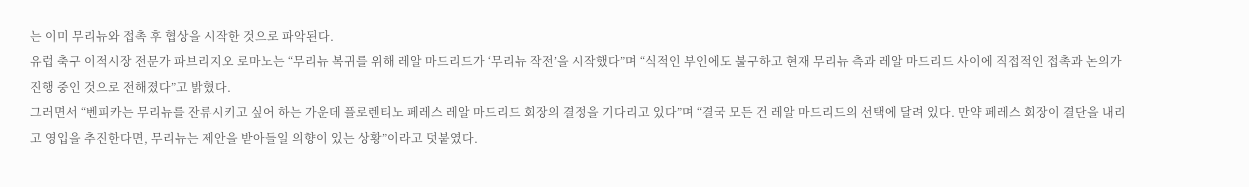는 이미 무리뉴와 접촉 후 협상을 시작한 것으로 파악된다.
유럽 축구 이적시장 전문가 파브리지오 로마노는 “무리뉴 복귀를 위해 레알 마드리드가 ‘무리뉴 작전’을 시작했다”며 “식적인 부인에도 불구하고 현재 무리뉴 측과 레알 마드리드 사이에 직접적인 접촉과 논의가 진행 중인 것으로 전해졌다”고 밝혔다.
그러면서 “벤피카는 무리뉴를 잔류시키고 싶어 하는 가운데 플로렌티노 페레스 레알 마드리드 회장의 결정을 기다리고 있다”며 “결국 모든 건 레알 마드리드의 선택에 달려 있다. 만약 페레스 회장이 결단을 내리고 영입을 추진한다면, 무리뉴는 제안을 받아들일 의향이 있는 상황”이라고 덧붙였다.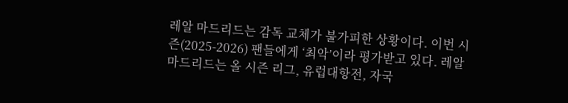레알 마드리드는 감독 교체가 불가피한 상황이다. 이번 시즌(2025-2026) 팬들에게 ‘최악’이라 평가받고 있다. 레알 마드리드는 올 시즌 리그, 유럽대항전, 자국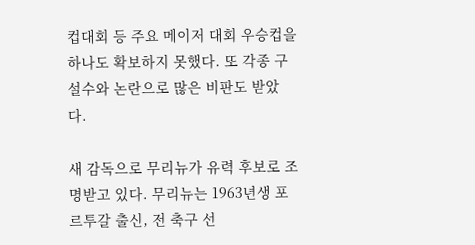컵대회 등 주요 메이저 대회 우승컵을 하나도 확보하지 못했다. 또 각종 구설수와 논란으로 많은 비판도 받았다.

새 감독으로 무리뉴가 유력 후보로 조명받고 있다. 무리뉴는 1963년생 포르투갈 출신, 전 축구 선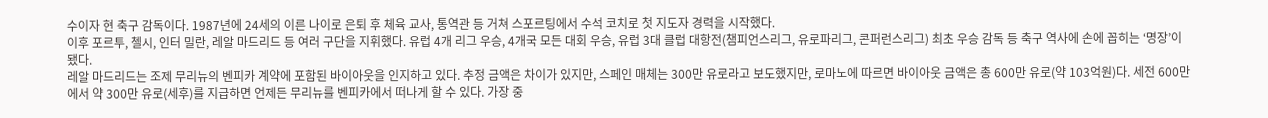수이자 현 축구 감독이다. 1987년에 24세의 이른 나이로 은퇴 후 체육 교사, 통역관 등 거쳐 스포르팅에서 수석 코치로 첫 지도자 경력을 시작했다.
이후 포르투, 첼시, 인터 밀란, 레알 마드리드 등 여러 구단을 지휘했다. 유럽 4개 리그 우승, 4개국 모든 대회 우승, 유럽 3대 클럽 대항전(챔피언스리그, 유로파리그, 콘퍼런스리그) 최초 우승 감독 등 축구 역사에 손에 꼽히는 ‘명장’이 됐다.
레알 마드리드는 조제 무리뉴의 벤피카 계약에 포함된 바이아웃을 인지하고 있다. 추정 금액은 차이가 있지만, 스페인 매체는 300만 유로라고 보도했지만, 로마노에 따르면 바이아웃 금액은 총 600만 유로(약 103억원)다. 세전 600만에서 약 300만 유로(세후)를 지급하면 언제든 무리뉴를 벤피카에서 떠나게 할 수 있다. 가장 중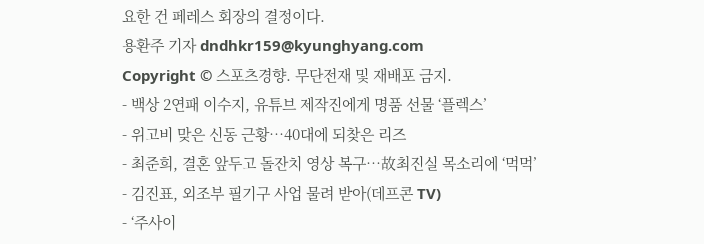요한 건 페레스 회장의 결정이다.
용환주 기자 dndhkr159@kyunghyang.com
Copyright © 스포츠경향. 무단전재 및 재배포 금지.
- 백상 2연패 이수지, 유튜브 제작진에게 명품 선물 ‘플렉스’
- 위고비 맞은 신동 근황…40대에 되찾은 리즈
- 최준희, 결혼 앞두고 돌잔치 영상 복구…故최진실 목소리에 ‘먹먹’
- 김진표, 외조부 필기구 사업 물려 받아(데프콘 TV)
- ‘주사이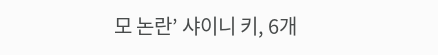모 논란’ 샤이니 키, 6개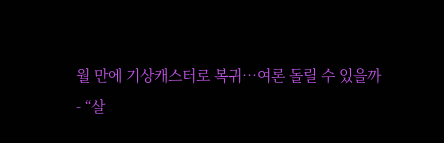월 만에 기상캐스터로 복귀…여론 돌릴 수 있을까
- “살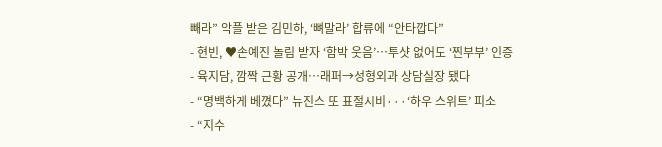빼라” 악플 받은 김민하, ‘뼈말라’ 합류에 “안타깝다”
- 현빈, ♥손예진 놀림 받자 ‘함박 웃음’…투샷 없어도 ‘찐부부’ 인증
- 육지담, 깜짝 근황 공개…래퍼→성형외과 상담실장 됐다
- “명백하게 베꼈다” 뉴진스 또 표절시비···‘하우 스위트’ 피소
- “지수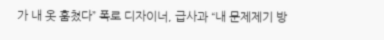가 내 옷 훔쳤다” 폭로 디자이너, 급사과 “내 문제제기 방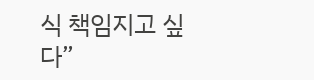식 책임지고 싶다”